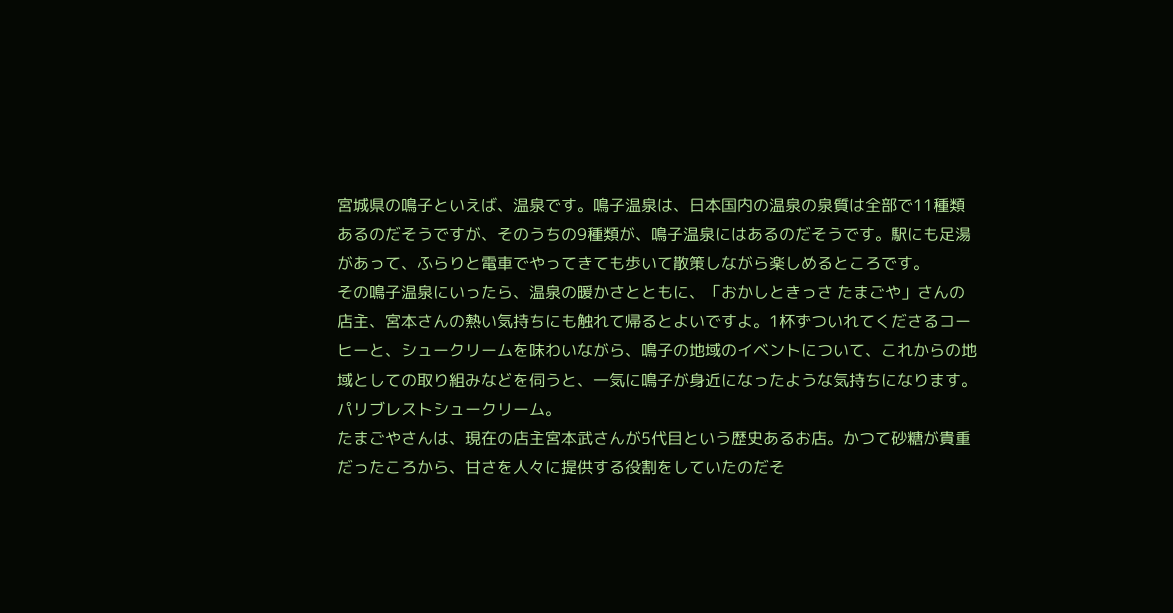宮城県の鳴子といえば、温泉です。鳴子温泉は、日本国内の温泉の泉質は全部で11種類あるのだそうですが、そのうちの9種類が、鳴子温泉にはあるのだそうです。駅にも足湯があって、ふらりと電車でやってきても歩いて散策しながら楽しめるところです。
その鳴子温泉にいったら、温泉の暖かさとともに、「おかしときっさ たまごや」さんの店主、宮本さんの熱い気持ちにも触れて帰るとよいですよ。1杯ずついれてくださるコーヒーと、シュークリームを味わいながら、鳴子の地域のイベントについて、これからの地域としての取り組みなどを伺うと、一気に鳴子が身近になったような気持ちになります。
パリブレストシュークリーム。
たまごやさんは、現在の店主宮本武さんが5代目という歴史あるお店。かつて砂糖が貴重だったころから、甘さを人々に提供する役割をしていたのだそ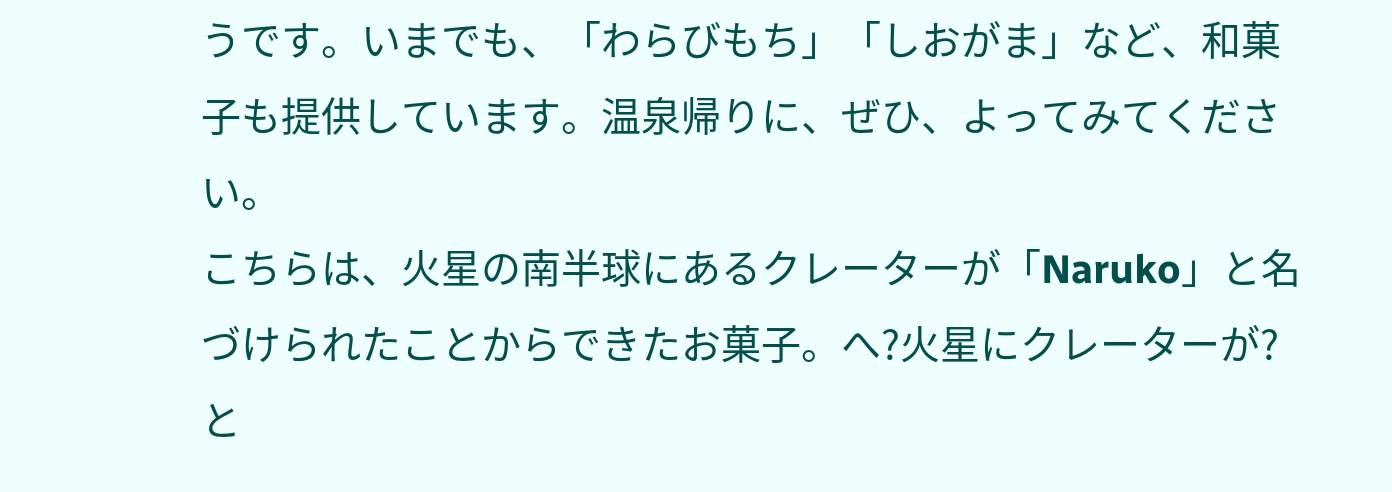うです。いまでも、「わらびもち」「しおがま」など、和菓子も提供しています。温泉帰りに、ぜひ、よってみてください。
こちらは、火星の南半球にあるクレーターが「Naruko」と名づけられたことからできたお菓子。へ?火星にクレーターが?と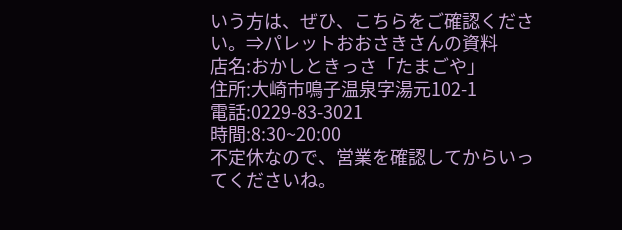いう方は、ぜひ、こちらをご確認ください。⇒パレットおおさきさんの資料
店名:おかしときっさ「たまごや」
住所:大崎市鳴子温泉字湯元102-1
電話:0229-83-3021
時間:8:30~20:00
不定休なので、営業を確認してからいってくださいね。